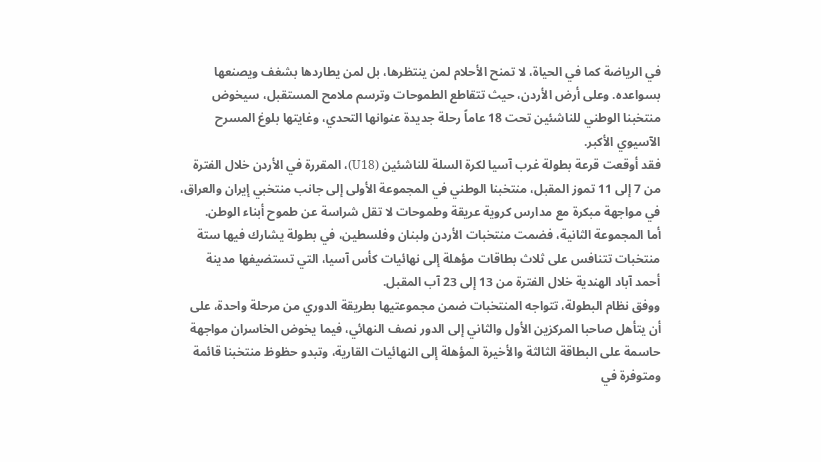في الرياضة كما في الحياة، لا تمنح الأحلام لمن ينتظرها، بل لمن يطاردها بشغف ويصنعها بسواعده. وعلى أرض الأردن، حيث تتقاطع الطموحات وترسم ملامح المستقبل، سيخوض منتخبنا الوطني للناشئين تحت 18 عاماً رحلة جديدة عنوانها التحدي، وغايتها بلوغ المسرح الآسيوي الأكبر.
فقد أوقعت قرعة بطولة غرب آسيا لكرة السلة للناشئين (U18)، المقررة في الأردن خلال الفترة من 7 إلى 11 تموز المقبل، منتخبنا الوطني في المجموعة الأولى إلى جانب منتخبي إيران والعراق، في مواجهة مبكرة مع مدارس كروية عريقة وطموحات لا تقل شراسة عن طموح أبناء الوطن.
أما المجموعة الثانية، فضمت منتخبات الأردن ولبنان وفلسطين، في بطولة يشارك فيها ستة منتخبات تتنافس على ثلاث بطاقات مؤهلة إلى نهائيات كأس آسيا، التي تستضيفها مدينة أحمد آباد الهندية خلال الفترة من 13 إلى 23 آب المقبل.
ووفق نظام البطولة، تتواجه المنتخبات ضمن مجموعتيها بطريقة الدوري من مرحلة واحدة، على أن يتأهل صاحبا المركزين الأول والثاني إلى الدور نصف النهائي، فيما يخوض الخاسران مواجهة حاسمة على البطاقة الثالثة والأخيرة المؤهلة إلى النهائيات القارية، وتبدو حظوظ منتخبنا قائمة ومتوفرة في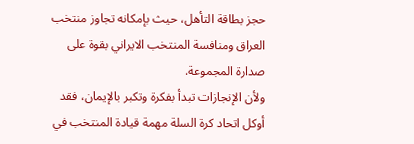حجز بطاقة التأهل، حيث بإمكانه تجاوز منتخب العراق ومنافسة المنتخب الايراني بقوة على صدارة المجموعة.
ولأن الإنجازات تبدأ بفكرة وتكبر بالإيمان، فقد أوكل اتحاد كرة السلة مهمة قيادة المنتخب في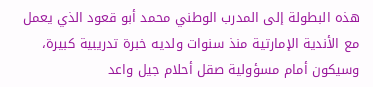هذه البطولة إلى المدرب الوطني محمد أبو قعود الذي يعمل مع الأندية الإمارتية منذ سنوات ولديه خبرة تدريبية كبيرة، وسيكون أمام مسؤولية صقل أحلام جيل واعد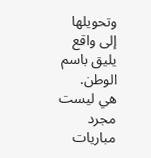وتحويلها إلى واقع يليق باسم الوطن.
هي ليست مجرد مباريات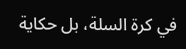في كرة السلة، بل حكاية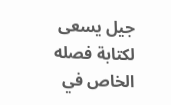جيل يسعى لكتابة فصله الخاص في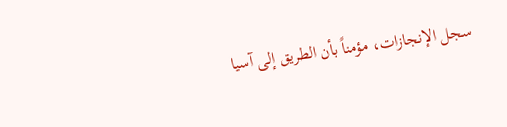سجل الإنجازات، مؤمناً بأن الطريق إلى آسيا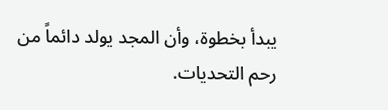يبدأ بخطوة، وأن المجد يولد دائماً من رحم التحديات.